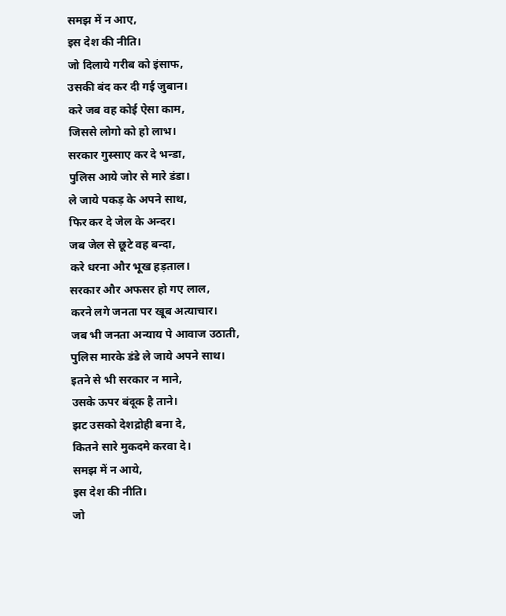समझ में न आए,
इस देश की नीति।
जो दिलाये गरीब को इंसाफ,
उसकी बंद कर दी गई जुबान।
करे जब वह कोई ऐसा काम,
जिससे लोगो को हो लाभ।
सरकार गुस्साए कर दे भन्डा,
पुलिस आये जोर से मारे डंडा।
ले जाये पकड़ के अपने साथ,
फिर कर दे जेल के अन्दर।
जब जेल से छूटे वह बन्दा,
करे धरना और भूख हड़ताल।
सरकार और अफसर हो गए लाल,
करने लगे जनता पर खूब अत्याचार।
जब भी जनता अन्याय पे आवाज उठाती,
पुलिस मारके डंडे ले जाये अपने साथ।
इतने से भी सरकार न माने,
उसके ऊपर बंदूक है ताने।
झट उसको देशद्रोही बना दे,
कितने सारे मुकदमे करवा दे।
समझ में न आये,
इस देश की नीति।
जो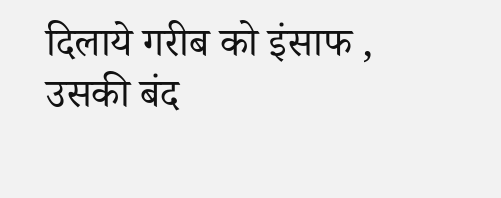दिलाये गरीब को इंसाफ ,
उसकी बंद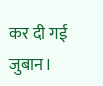कर दी गई जुबान।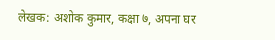लेखक: अशोक कुमार, कक्षा ७, अपना घर